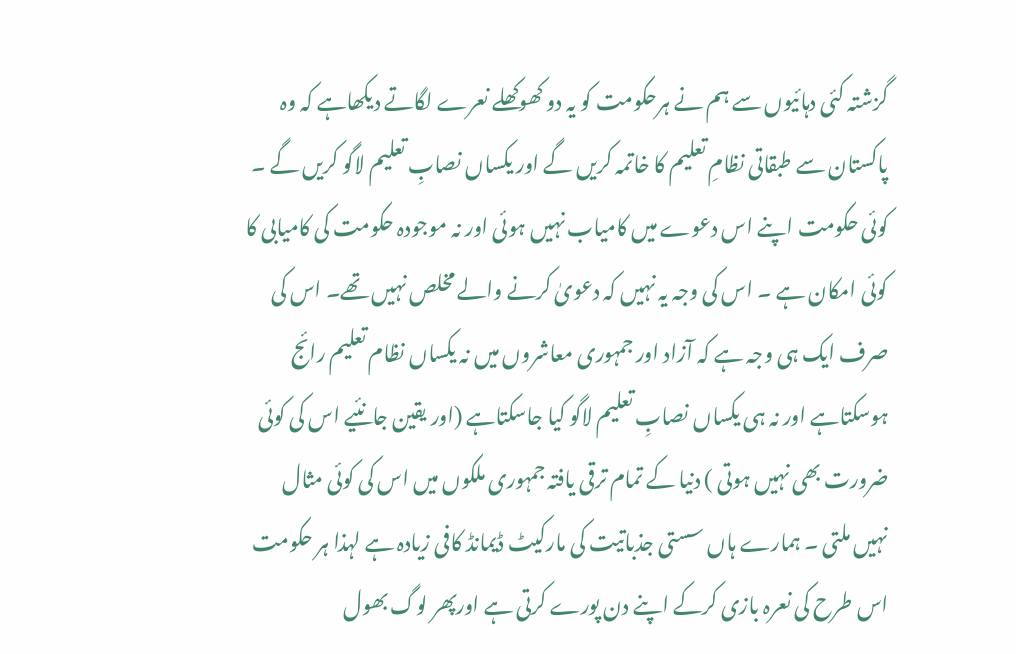گزشتہ کئی دہائیوں سے ہم نے ہرحکومت کو یہ دو کھوکھلے نعرے لگاتے دیکھاہے کہ وہ پاکستان سے طبقاتی نظامِ تعلیم کا خاتمہ کریں گے اور یکساں نصابِ تعلیم لاگو کریں گے ۔ کوئی حکومت اپنے اس دعوے میں کامیاب نہیں ہوئی اور نہ موجودہ حکومت کی کامیابی کا کوئی امکان ہے ۔ اس کی وجہ یہ نہیں کہ دعویٰ کرنے والے مخلص نہیں تھے۔ اس کی صرف ایک ہی وجہ ہے کہ آزاد اور جمہوری معاشروں میں نہ یکساں نظام تعلیم رائج ہوسکتاہے اور نہ ہی یکساں نصابِ تعلیم لاگو کیا جاسکتاہے (اور یقین جانئیے اس کی کوئی ضرورت بھی نہیں ہوتی ) دنیا کے تمام ترقی یافتہ جمہوری ملکوں میں اس کی کوئی مثال نہیں ملتی ۔ ہمارے ہاں سستی جذباتیت کی مارکیٹ ڈیمانڈ کافی زیادہ ہے لہذا ہر حکومت اس طرح کی نعرہ بازی کرکے اپنے دن پورے کرتی ہے اورپھر لوگ بھول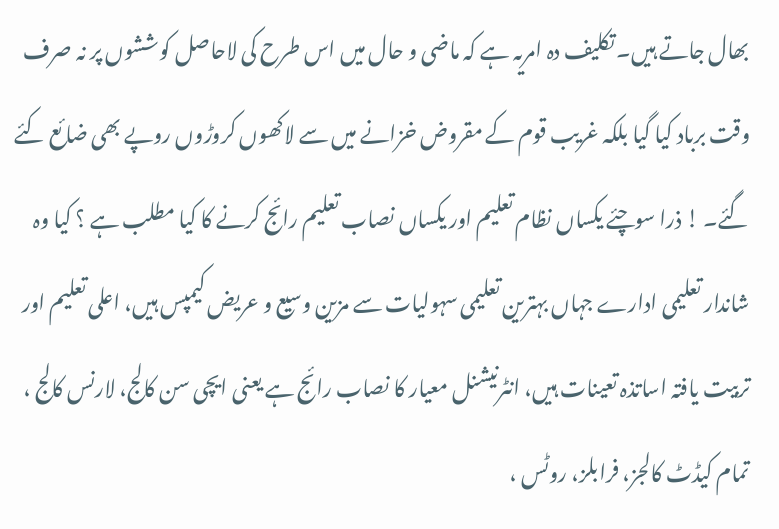بھال جاتے ہیں۔ تکلیف دہ امریہ ہے کہ ماضی و حال میں اس طرح کی لاحاصل کوششوں پر نہ صرف وقت برباد کیا گیا بلکہ غریب قوم کے مقروض خزانے میں سے لاکھوں کروڑوں روپے بھی ضائع کئے گئے۔ ! ذرا سوچئے یکساں نظام تعلیم اور یکساں نصاب تعلیم رائج کرنے کا کیا مطلب ہے ؟ کیا وہ شاندار تعلیمی ادارے جہاں بہترین تعلیمی سہولیات سے مزین وسیع و عریض کیمپس ہیں، اعلی تعلیم اور تربیت یافتہ اساتذہ تعینات ہیں، انٹرنیشنل معیار کا نصاب رائج ہے یعنی ایچی سن کالج، لارنس کالج ، تمام کیڈٹ کالجز، فرابلز، روٹس ،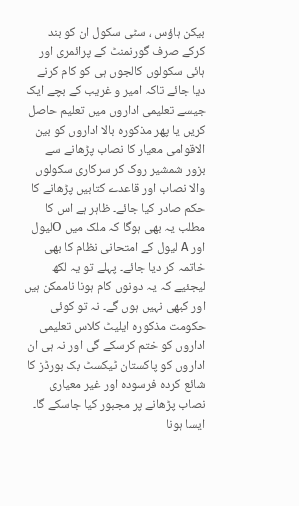بیکن ہاؤس ، سٹی سکول ان کو بند کرکے صرف گورنمنٹ کے پرائمری اور ہائی سکولوں کالجوں ہی کو کام کرنے دیا جائے تاکہ امیر و غریب کے بچے ایک جیسے تعلیمی اداروں میں تعلیم حاصل کریں یا پھر مذکورہ بالا اداروں کو بین الاقوامی معیار کا نصاب پڑھانے سے بزور شمشیر روک کر سرکاری سکولوں والا نصاب اور قاعدے کتابیں پڑھانے کا حکم صادر کیا جائے۔ ظاہر ہے اس کا مطلب یہ بھی ہوگا کہ ملک میں Oلیول اور A لیول کے امتحانی نظام کا بھی خاتمہ کر دیا جائے۔ پہلے تو یہ لکھ لیجئیے کہ یہ دونوں کام ہونا ناممکن ہیں اور کبھی نہیں ہوں گے۔ نہ تو کوئی حکومت مذکورہ ایلیٹ کلاس تعلیمی اداروں کو ختم کرسکے گی اور نہ ہی ان اداروں کو پاکستان ٹیکسٹ بک بورڈز کا شائع کردہ فرسودہ اور غیر معیاری نصاب پڑھانے پر مجبور کیا جاسکے گا۔ ایسا ہونا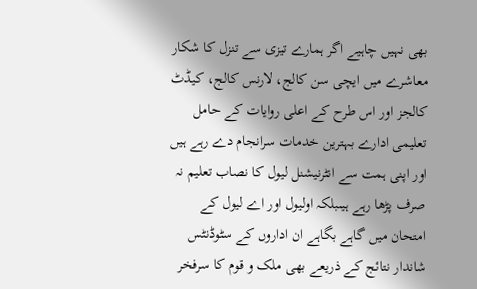بھی نہیں چاہیے اگر ہمارے تیزی سے تنزل کا شکار معاشرے میں ایچی سن کالج، لارنس کالج، کیڈٹ کالجز اور اس طرح کے اعلی روایات کے حامل تعلیمی ادارے بہترین خدمات سرانجام دے رہے ہیں اور اپنی ہمت سے انٹرنیشنل لیول کا نصاب تعلیم نہ صرف پڑھا رہے ہیںبلکہ اولیول اور اے لیول کے امتحان میں گاہے بگاہے ان اداروں کے سٹوڈنٹس شاندار نتائج کے ذریعے بھی ملک و قوم کا سرفخر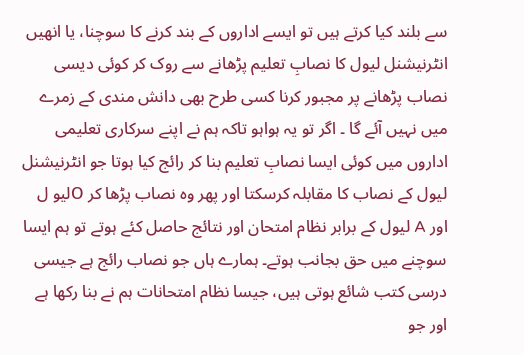سے بلند کیا کرتے ہیں تو ایسے اداروں کے بند کرنے کا سوچنا، یا انھیں انٹرنیشنل لیول کا نصابِ تعلیم پڑھانے سے روک کر کوئی دیسی نصاب پڑھانے پر مجبور کرنا کسی طرح بھی دانش مندی کے زمرے میں نہیں آئے گا ۔ اگر تو یہ ہواہو تاکہ ہم نے اپنے سرکاری تعلیمی اداروں میں کوئی ایسا نصابِ تعلیم بنا کر رائج کیا ہوتا جو انٹرنیشنل لیول کے نصاب کا مقابلہ کرسکتا اور پھر وہ نصاب پڑھا کر Oلیو ل اور A لیول کے برابر نظام امتحان اور نتائج حاصل کئے ہوتے تو ہم ایسا سوچنے میں حق بجانب ہوتے۔ ہمارے ہاں جو نصاب رائج ہے جیسی درسی کتب شائع ہوتی ہیں، جیسا نظام امتحانات ہم نے بنا رکھا ہے اور جو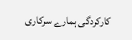کارکردگی ہمارے سرکاری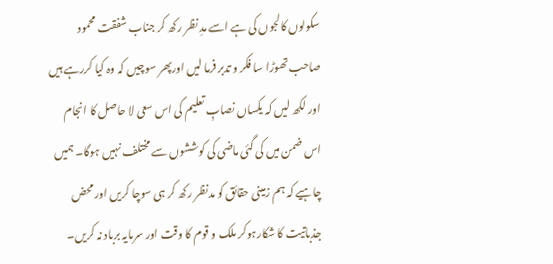سکولوں کالجوں کی ہے اسے مدِ نظر رکھ کر جناب شفقت محمود صاحب تھوڑا سا فکر و تدبر فرما لیں اورپھر سوچیں کہ وہ کیا کررہے ہیں اور لکھ لیں کہ یکساں نصابِ تعلیم کی اس سعی لا حاصل کا انجام اس ضمن میں کی گئی ماضی کی کوششوں سے مختلف نہیں ہوگا۔ ہمیں چاہیے کہ ہم زمینی حقائق کو مدنظر رکھ کر ہی سوچا کریں اور محض جذباتیت کا شکارہوکر ملک و قوم کا وقت اور سرمایہ برباد نہ کریں۔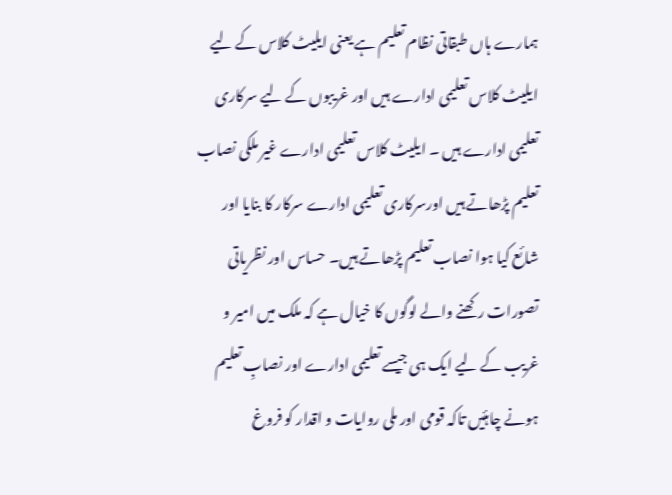ہمارے ہاں طبقاتی نظام تعلیم ہے یعنی ایلیٹ کلاس کے لیے ایلیٹ کلاس تعلیمی ادارے ہیں اور غریبوں کے لیے سرکاری تعلیمی ادارے ہیں ۔ ایلیٹ کلاس تعلیمی ادارے غیر ملکی نصاب تعلیم پڑھاتے ہیں اورسرکاری تعلیمی ادارے سرکار کا بنایا اور شائع کیا ہوا نصاب تعلیم پڑھاتے ہیں۔ حساس اور نظریاتی تصورات رکھنے والے لوگوں کا خیال ہے کہ ملک میں امیر و غریب کے لیے ایک ہی جیسے تعلیمی ادارے اور نصابِ تعلیم ہونے چاہئیں تاکہ قومی اور ملی روایات و اقدار کو فروغ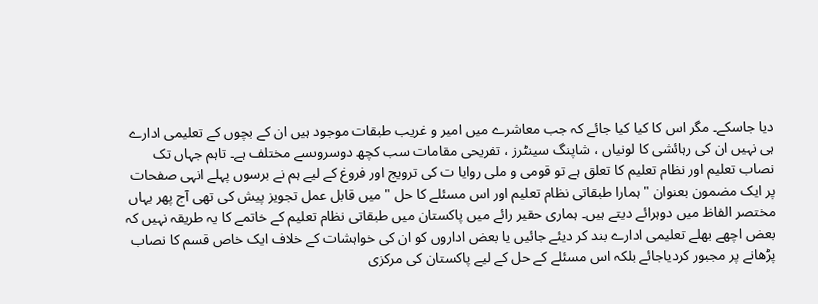دیا جاسکے۔ مگر اس کا کیا کیا جائے کہ جب معاشرے میں امیر و غریب طبقات موجود ہیں ان کے بچوں کے تعلیمی ادارے ہی نہیں ان کی رہائشی کا لونیاں ، شاپنگ سینٹرز ، تفریحی مقامات سب کچھ دوسروںسے مختلف ہے۔ تاہم جہاں تک نصاب تعلیم اور نظام تعلیم کا تعلق ہے تو قومی و ملی روایا ت کی ترویج اور فروغ کے لیے ہم نے برسوں پہلے انہی صفحات پر ایک مضمون بعنوان " ہمارا طبقاتی نظام تعلیم اور اس مسئلے کا حل " میں قابل عمل تجویز پیش کی تھی آج پھر یہاں مختصر الفاظ میں دوہرائے دیتے ہیں۔ ہماری حقیر رائے میں پاکستان میں طبقاتی نظام تعلیم کے خاتمے کا یہ طریقہ نہیں کہ بعض اچھے بھلے تعلیمی ادارے بند کر دیئے جائیں یا بعض اداروں کو ان کی خواہشات کے خلاف ایک خاص قسم کا نصاب پڑھانے پر مجبور کردیاجائے بلکہ اس مسئلے کے حل کے لیے پاکستان کی مرکزی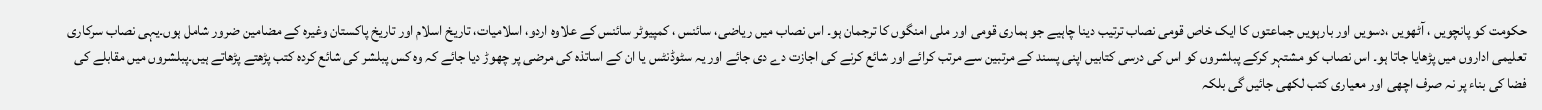حکومت کو پانچویں ، آٹھویں ،دسویں اور بارہویں جماعتوں کا ایک خاص قومی نصاب ترتیب دینا چاہیے جو ہماری قومی اور ملی امنگوں کا ترجمان ہو۔ اس نصاب میں ریاضی، سائنس ، کمپیوٹر سائنس کے علاوہ اردو، اسلامیات، تاریخ اسلام اور تاریخ پاکستان وغیرہ کے مضامین ضرور شامل ہوں۔یہی نصاب سرکاری تعلیمی اداروں میں پڑھایا جاتا ہو۔ اس نصاب کو مشتہر کرکے پبلشروں کو اس کی درسی کتابیں اپنی پسند کے مرتبین سے مرتب کرائے اور شائع کرنے کی اجازت دے دی جائے اور یہ سٹوڈنٹس یا ان کے اساتذہ کی مرضی پر چھوڑ دیا جائے کہ وہ کس پبلشر کی شائع کردہ کتب پڑھتے پڑھاتے ہیں۔پبلشروں میں مقابلے کی فضا کی بناء پر نہ صرف اچھی اور معیاری کتب لکھی جائیں گی بلکہ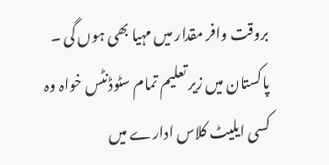بروقت وافر مقدار میں مہیا بھی ہوں گی ۔ پاکستان میں زیر تعلیم تمام سٹوڈنٹس خواہ وہ کسی ایلیٹ کلاس ادارے میں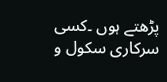پڑھتے ہوں ۔کسی سرکاری سکول و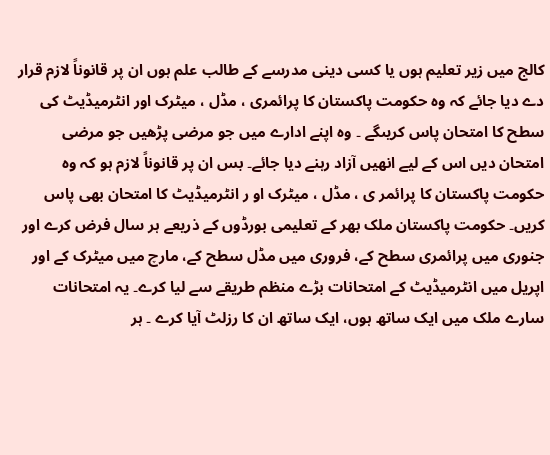کالج میں زیر تعلیم ہوں یا کسی دینی مدرسے کے طالب علم ہوں ان پر قانوناً لازم قرار دے دیا جائے کہ وہ حکومت پاکستان کا پرائمری ، مڈل ، میٹرک اور انٹرمیڈیٹ کی سطح کا امتحان پاس کریںگے ۔ وہ اپنے ادارے میں جو مرضی پڑھیں جو مرضی امتحان دیں اس کے لیے انھیں آزاد رہنے دیا جائے۔ بس ان پر قانوناً لازم ہو کہ وہ حکومت پاکستان کا پرائمر ی ، مڈل ، میٹرک او ر انٹرمیڈیٹ کا امتحان بھی پاس کریں۔ حکومت پاکستان ملک بھر کے تعلیمی بورڈوں کے ذریعے ہر سال فرض کرے اور جنوری میں پرائمری سطح کے، فروری میں مڈل سطح کے، مارچ میں میٹرک کے اور اپریل میں انٹرمیڈیٹ کے امتحانات بڑے منظم طریقے سے لیا کرے۔ یہ امتحانات سارے ملک میں ایک ساتھ ہوں، ایک ساتھ ان کا رزلٹ آیا کرے ۔ ہر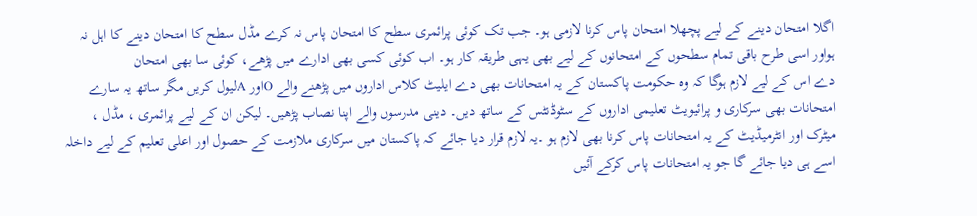اگلا امتحان دینے کے لیے پچھلا امتحان پاس کرنا لازمی ہو۔ جب تک کوئی پرائمری سطح کا امتحان پاس نہ کرے مڈل سطح کا امتحان دینے کا اہل نہ ہواور اسی طرح باقی تمام سطحوں کے امتحانوں کے لیے بھی یہی طریقہ کار ہو۔ اب کوئی کسی بھی ادارے میں پڑھے، کوئی سا بھی امتحان
دے اس کے لیے لازم ہوگا کہ وہ حکومت پاکستان کے یہ امتحانات بھی دے ایلیٹ کلاس اداروں میں پڑھنے والے Oاور Aلیول کریں مگر ساتھ یہ سارے امتحانات بھی سرکاری و پرائیویٹ تعلیمی اداروں کے سٹوڈنٹس کے ساتھ دیں۔ دینی مدرسوں والے اپنا نصاب پڑھیں۔ لیکن ان کے لیے پرائمری ، مڈل ، میٹرک اور انٹرمیڈیٹ کے یہ امتحانات پاس کرنا بھی لازم ہو ۔یہ لازم قرار دیا جائے کہ پاکستان میں سرکاری ملازمت کے حصول اور اعلی تعلیم کے لیے داخلہ اسے ہی دیا جائے گا جو یہ امتحانات پاس کرکے آئیں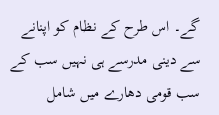گے۔ اس طرح کے نظام کو اپنانے سے دینی مدرسے ہی نہیں سب کے سب قومی دھارے میں شامل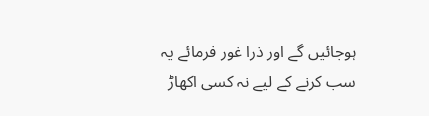ہوجائیں گے اور ذرا غور فرمائے یہ سب کرنے کے لیے نہ کسی اکھاڑ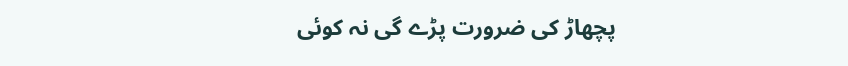پچھاڑ کی ضرورت پڑے گی نہ کوئی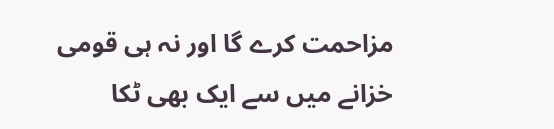مزاحمت کرے گا اور نہ ہی قومی خزانے میں سے ایک بھی ٹکا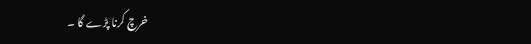خرچ کرنا پڑے گا ۔